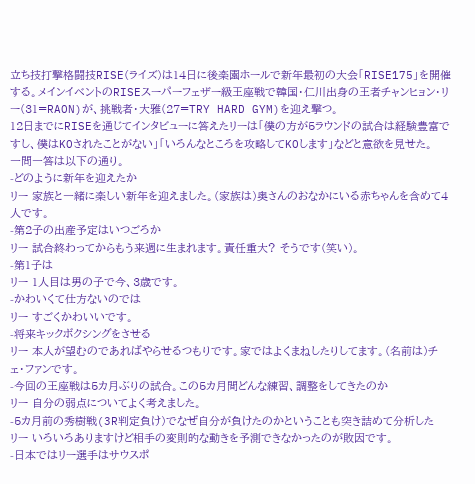立ち技打撃格闘技RISE(ライズ)は14日に後楽園ホールで新年最初の大会「RISE175」を開催する。メインイベントのRISEスーパーフェザー級王座戦で韓国・仁川出身の王者チャンヒョン・リー(31=RAON)が、挑戦者・大雅(27=TRY HARD GYM)を迎え撃つ。
12日までにRISEを通じてインタビューに答えたリーは「僕の方が5ラウンドの試合は経験豊富ですし、僕はKOされたことがない」「いろんなところを攻略してKOします」などと意欲を見せた。
一問一答は以下の通り。
-どのように新年を迎えたか
リー 家族と一緒に楽しい新年を迎えました。(家族は)奥さんのおなかにいる赤ちゃんを含めて4人です。
-第2子の出産予定はいつごろか
リー 試合終わってからもう来週に生まれます。責任重大? そうです(笑い)。
-第1子は
リー 1人目は男の子で今、3歳です。
-かわいくて仕方ないのでは
リー すごくかわいいです。
-将来キックボクシングをさせる
リー 本人が望むのであればやらせるつもりです。家ではよくまねしたりしてます。(名前は)チェ・ファンです。
-今回の王座戦は5カ月ぶりの試合。この5カ月間どんな練習、調整をしてきたのか
リー 自分の弱点についてよく考えました。
-5カ月前の秀樹戦(3R判定負け)でなぜ自分が負けたのかということも突き詰めて分析した
リー いろいろありますけど相手の変則的な動きを予測できなかったのが敗因です。
-日本ではリー選手はサウスポ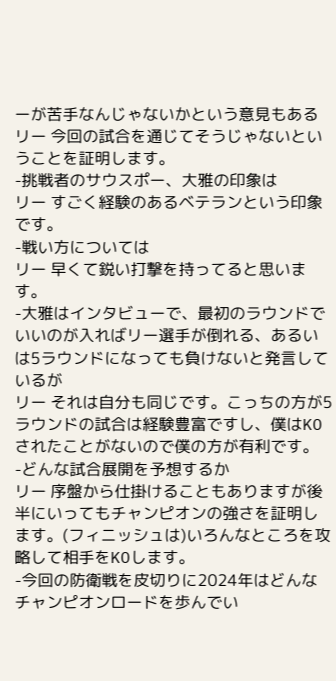ーが苦手なんじゃないかという意見もある
リー 今回の試合を通じてそうじゃないということを証明します。
-挑戦者のサウスポー、大雅の印象は
リー すごく経験のあるベテランという印象です。
-戦い方については
リー 早くて鋭い打撃を持ってると思います。
-大雅はインタビューで、最初のラウンドでいいのが入ればリー選手が倒れる、あるいは5ラウンドになっても負けないと発言しているが
リー それは自分も同じです。こっちの方が5ラウンドの試合は経験豊富ですし、僕はKOされたことがないので僕の方が有利です。
-どんな試合展開を予想するか
リー 序盤から仕掛けることもありますが後半にいってもチャンピオンの強さを証明します。(フィニッシュは)いろんなところを攻略して相手をKOします。
-今回の防衛戦を皮切りに2024年はどんなチャンピオンロードを歩んでい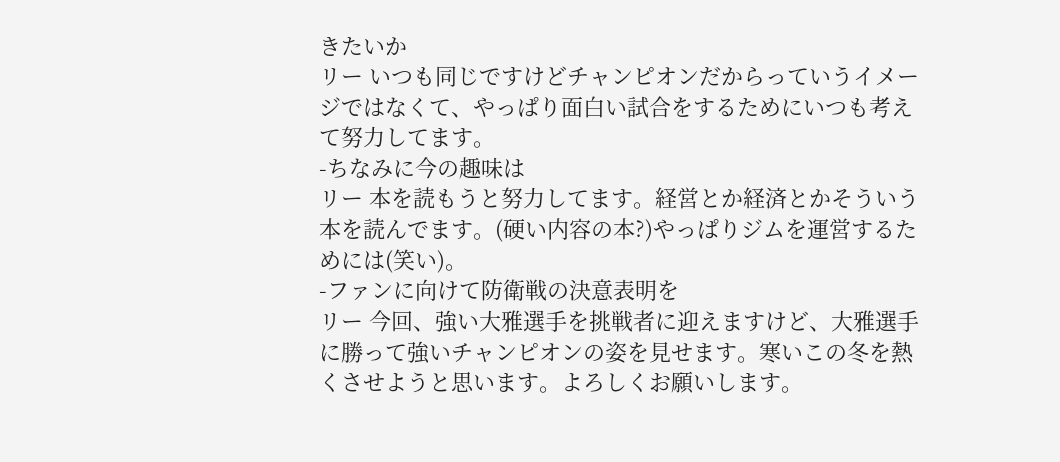きたいか
リー いつも同じですけどチャンピオンだからっていうイメージではなくて、やっぱり面白い試合をするためにいつも考えて努力してます。
-ちなみに今の趣味は
リー 本を読もうと努力してます。経営とか経済とかそういう本を読んでます。(硬い内容の本?)やっぱりジムを運営するためには(笑い)。
-ファンに向けて防衛戦の決意表明を
リー 今回、強い大雅選手を挑戦者に迎えますけど、大雅選手に勝って強いチャンピオンの姿を見せます。寒いこの冬を熱くさせようと思います。よろしくお願いします。